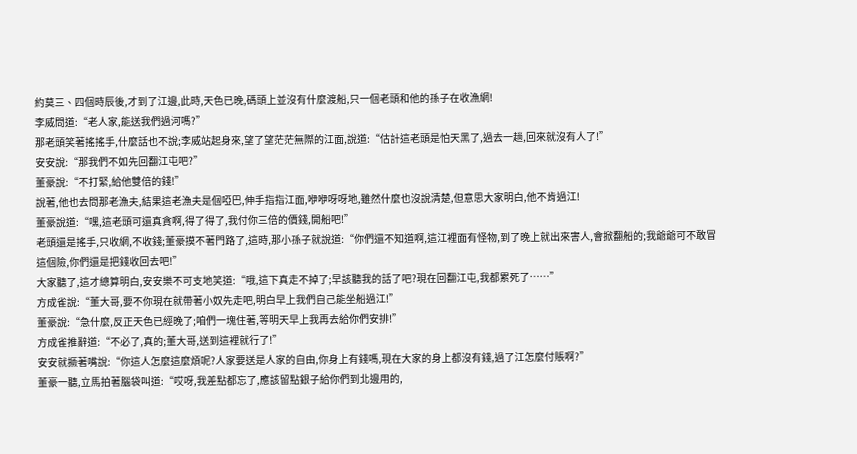約莫三、四個時辰後,才到了江邊,此時,天色已晚,碼頭上並沒有什麼渡船,只一個老頭和他的孫子在收漁網!
李威問道:“老人家,能送我們過河嗎?”
那老頭笑著搖搖手,什麼話也不說;李威站起身來,望了望茫茫無際的江面,說道:“估計這老頭是怕天黑了,過去一趟,回來就沒有人了!”
安安說:“那我們不如先回翻江屯吧?”
董豪說:“不打緊,給他雙倍的錢!”
說著,他也去問那老漁夫,結果這老漁夫是個啞巴,伸手指指江面,咿咿呀呀地,雖然什麼也沒說清楚,但意思大家明白,他不肯過江!
董豪說道:“嘿,這老頭可還真貪啊,得了得了,我付你三倍的價錢,開船吧!”
老頭還是搖手,只收網,不收錢;董豪摸不著門路了,這時,那小孫子就說道:“你們還不知道啊,這江裡面有怪物,到了晚上就出來害人,會掀翻船的;我爺爺可不敢冒這個險,你們還是把錢收回去吧!”
大家聽了,這才總算明白,安安樂不可支地笑道:“哦,這下真走不掉了;早該聽我的話了吧?現在回翻江屯,我都累死了……”
方成雀說:“董大哥,要不你現在就帶著小奴先走吧,明白早上我們自己能坐船過江!”
董豪說:“急什麼,反正天色已經晚了;咱們一塊住著,等明天早上我再去給你們安排!”
方成雀推辭道:“不必了,真的;董大哥,送到這裡就行了!”
安安就撅著嘴說:“你這人怎麼這麼煩呢?人家要送是人家的自由,你身上有錢嗎,現在大家的身上都沒有錢,過了江怎麼付賬啊?”
董豪一聽,立馬拍著腦袋叫道:“哎呀,我差點都忘了,應該留點銀子給你們到北邊用的,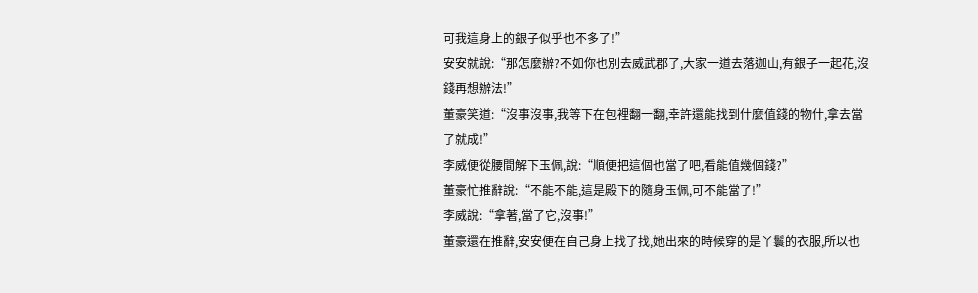可我這身上的銀子似乎也不多了!”
安安就說:“那怎麼辦?不如你也別去威武郡了,大家一道去落迦山,有銀子一起花,沒錢再想辦法!”
董豪笑道:“沒事沒事,我等下在包裡翻一翻,幸許還能找到什麼值錢的物什,拿去當了就成!”
李威便從腰間解下玉佩,說:“順便把這個也當了吧,看能值幾個錢?”
董豪忙推辭說:“不能不能,這是殿下的隨身玉佩,可不能當了!”
李威說:“拿著,當了它,沒事!”
董豪還在推辭,安安便在自己身上找了找,她出來的時候穿的是丫鬟的衣服,所以也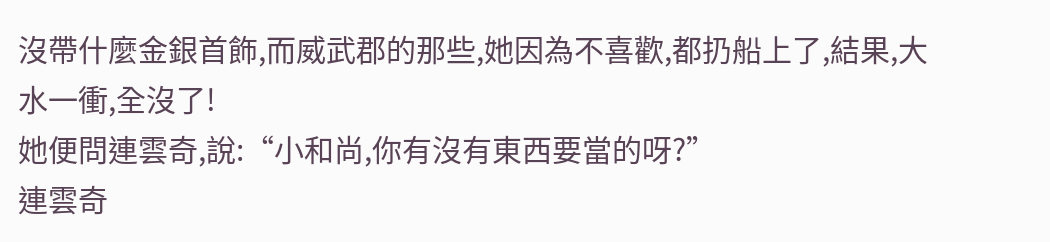沒帶什麼金銀首飾,而威武郡的那些,她因為不喜歡,都扔船上了,結果,大水一衝,全沒了!
她便問連雲奇,說:“小和尚,你有沒有東西要當的呀?”
連雲奇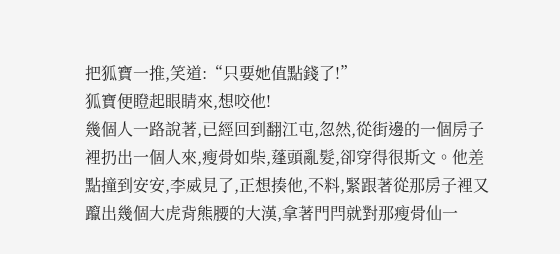把狐寶一推,笑道:“只要她值點錢了!”
狐寶便瞪起眼睛來,想咬他!
幾個人一路說著,已經回到翻江屯,忽然,從街邊的一個房子裡扔出一個人來,瘦骨如柴,蓬頭亂髮,卻穿得很斯文。他差點撞到安安,李威見了,正想揍他,不料,緊跟著從那房子裡又躥出幾個大虎背熊腰的大漢,拿著門閂就對那瘦骨仙一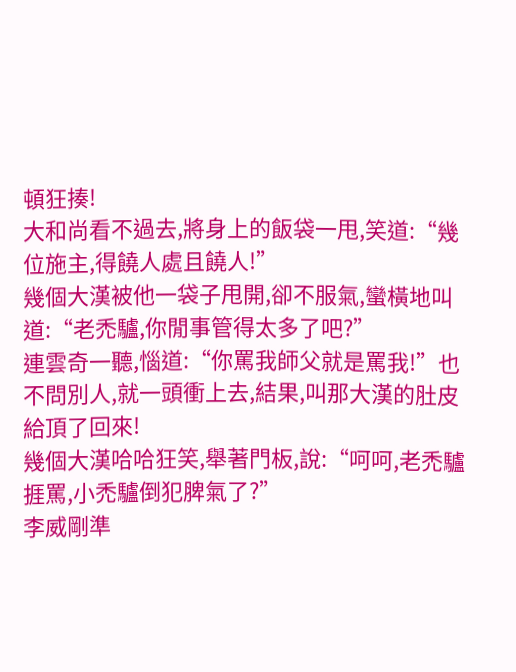頓狂揍!
大和尚看不過去,將身上的飯袋一甩,笑道:“幾位施主,得饒人處且饒人!”
幾個大漢被他一袋子甩開,卻不服氣,蠻橫地叫道:“老禿驢,你閒事管得太多了吧?”
連雲奇一聽,惱道:“你罵我師父就是罵我!”也不問別人,就一頭衝上去,結果,叫那大漢的肚皮給頂了回來!
幾個大漢哈哈狂笑,舉著門板,說:“呵呵,老禿驢捱罵,小禿驢倒犯脾氣了?”
李威剛準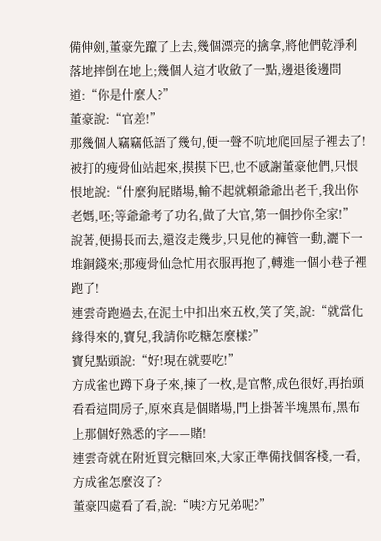備伸劍,董豪先躥了上去,幾個漂亮的擒拿,將他們乾淨利落地摔倒在地上;幾個人這才收斂了一點,邊退後邊問道:“你是什麼人?”
董豪說:“官差!”
那幾個人竊竊低語了幾句,便一聲不吭地爬回屋子裡去了!
被打的瘦骨仙站起來,摸摸下巴,也不感謝董豪他們,只恨恨地說:“什麼狗屁賭場,輸不起就賴爺爺出老千,我出你老媽,呸;等爺爺考了功名,做了大官,第一個抄你全家!”
說著,便揚長而去,還沒走幾步,只見他的褲管一動,灑下一堆銅錢來;那瘦骨仙急忙用衣服再抱了,轉進一個小巷子裡跑了!
連雲奇跑過去,在泥土中扣出來五枚,笑了笑,說:“就當化緣得來的,寶兒,我請你吃糖怎麼樣?”
寶兒點頭說:“好!現在就要吃!”
方成雀也蹲下身子來,揀了一枚,是官幣,成色很好,再抬頭看看這間房子,原來真是個賭場,門上掛著半塊黑布,黑布上那個好熟悉的字——賭!
連雲奇就在附近買完糖回來,大家正準備找個客棧,一看,方成雀怎麼沒了?
董豪四處看了看,說:“咦?方兄弟呢?”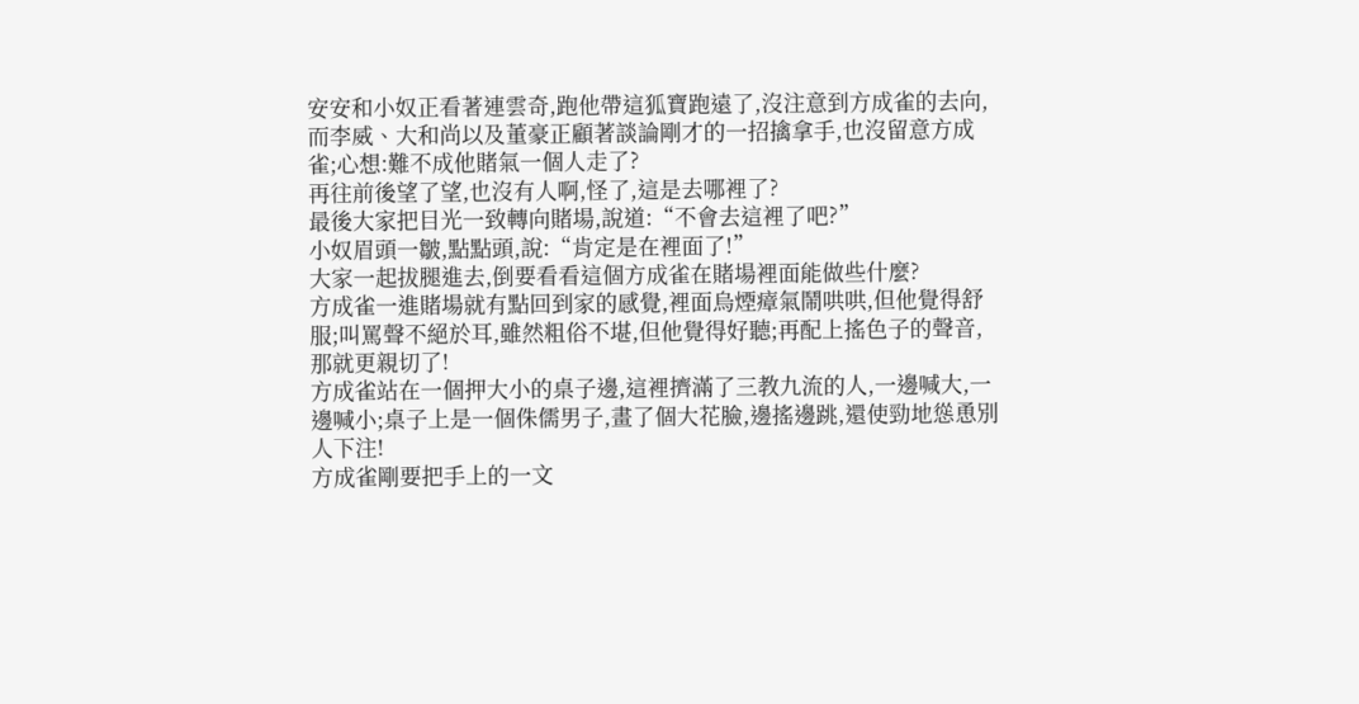安安和小奴正看著連雲奇,跑他帶這狐寶跑遠了,沒注意到方成雀的去向,而李威、大和尚以及董豪正顧著談論剛才的一招擒拿手,也沒留意方成雀;心想:難不成他賭氣一個人走了?
再往前後望了望,也沒有人啊,怪了,這是去哪裡了?
最後大家把目光一致轉向賭場,說道:“不會去這裡了吧?”
小奴眉頭一皺,點點頭,說:“肯定是在裡面了!”
大家一起拔腿進去,倒要看看這個方成雀在賭場裡面能做些什麼?
方成雀一進賭場就有點回到家的感覺,裡面烏煙瘴氣鬧哄哄,但他覺得舒服;叫罵聲不絕於耳,雖然粗俗不堪,但他覺得好聽;再配上搖色子的聲音,那就更親切了!
方成雀站在一個押大小的桌子邊,這裡擠滿了三教九流的人,一邊喊大,一邊喊小;桌子上是一個侏儒男子,畫了個大花臉,邊搖邊跳,還使勁地慫恿別人下注!
方成雀剛要把手上的一文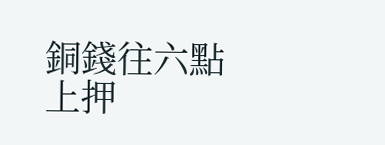銅錢往六點上押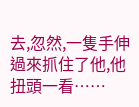去,忽然,一隻手伸過來抓住了他,他扭頭一看……